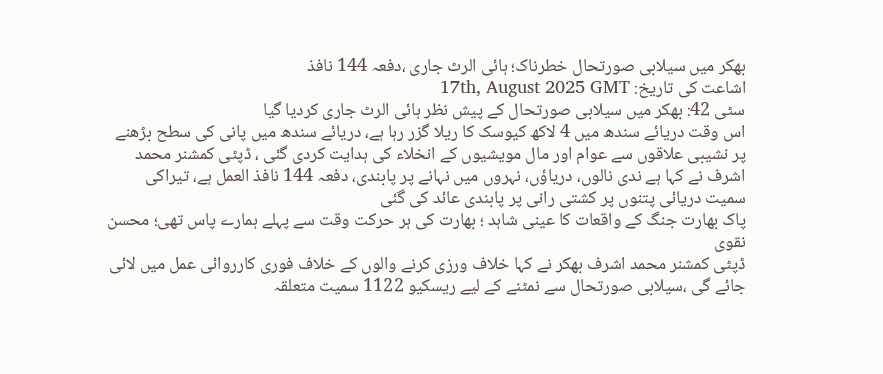بھکر میں سیلابی صورتحال خطرناک؛ ہائی الرٹ جاری ،دفعہ 144 نافذ
اشاعت کی تاریخ: 17th, August 2025 GMT
سٹی 42: بھکر میں سیلابی صورتحال کے پیش نظر ہائی الرٹ جاری کردیا گیا
اس وقت دریائے سندھ میں 4 لاکھ کیوسک کا ریلا گزر رہا ہے، دریائے سندھ میں پانی کی سطح بڑھنے پر نشیبی علاقوں سے عوام اور مال مویشیوں کے انخلاء کی ہدایت کردی گئی ، ڈپٹی کمشنر محمد اشرف نے کہا ہے ندی نالوں، دریاؤں، نہروں میں نہانے پر پابندی، دفعہ 144 نافذ العمل ہے، تیراکی سمیت دریائی پتنوں پر کشتی رانی پر پابندی عائد کی گئی
پاک بھارت جنگ کے واقعات کا عینی شاہد ؛ بھارت کی ہر حرکت وقت سے پہلے ہمارے پاس تھی؛ محسن نقوی
ڈپٹی کمشنر محمد اشرف بھکر نے کہا خلاف ورزی کرنے والوں کے خلاف فوری کارروائی عمل میں لائی جائے گی ،سیلابی صورتحال سے نمٹنے کے لیے ریسکیو 1122 سمیت متعلقہ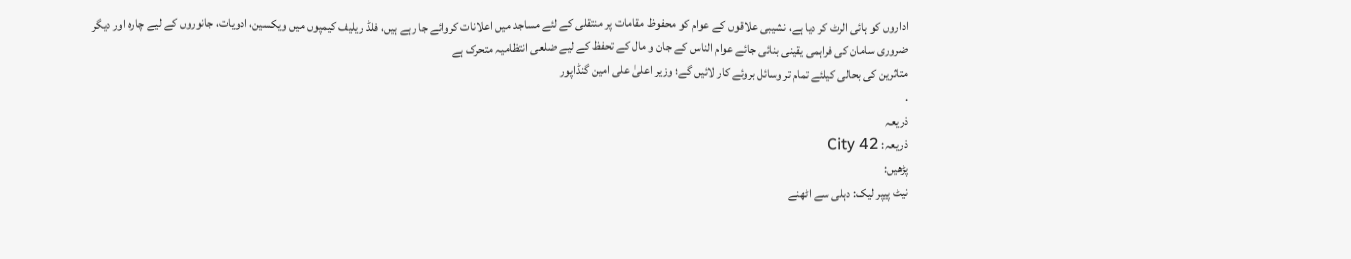اداروں کو ہائی الرٹ کر دیا ہے، نشیبی علاقوں کے عوام کو محفوظ مقامات پر منتقلی کے لئے مساجد میں اعلانات کروائے جا رہے ہیں، فلڈ ریلیف کیمپوں میں ویکسین، ادویات، جانوروں کے لیے چارہ اور دیگر ضروری سامان کی فراہمی یقینی بنائی جائے عوام الناس کے جان و مال کے تحفظ کے لیے ضلعی انتظامیہ متحرک ہے
متاثرین کی بحالی کیلئے تمام تر وسائل بروئے کار لائیں گے؛ وزیر اعلیٰ علی امین گنڈاپور
.
ذریعہ
ذریعہ: City 42
پڑھیں:
نیٹ پیپر لیک: دہلی سے اٹھنے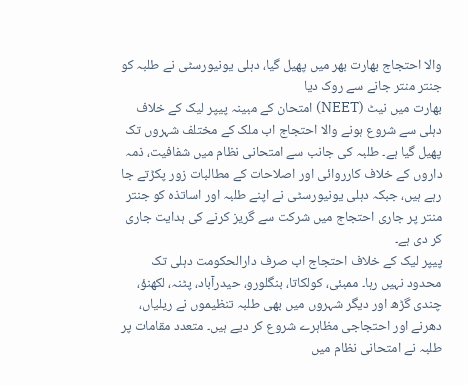والا احتجاج بھارت بھر میں پھیل گیا، دہلی یونیورسٹی نے طلبہ کو جنتر منتر جانے سے روک دیا
بھارت میں نیٹ (NEET) امتحان کے مبینہ پیپر لیک کے خلاف دہلی سے شروع ہونے والا احتجاج اب ملک کے مختلف شہروں تک پھیل گیا ہے۔ طلبہ کی جانب سے امتحانی نظام میں شفافیت، ذمہ داروں کے خلاف کارروائی اور اصلاحات کے مطالبات زور پکڑتے جا رہے ہیں، جبکہ دہلی یونیورسٹی نے اپنے طلبہ اور اساتذہ کو جنتر منتر پر جاری احتجاج میں شرکت سے گریز کرنے کی ہدایت جاری کر دی ہے۔
پیپر لیک کے خلاف احتجاج اب صرف دارالحکومت دہلی تک محدود نہیں رہا۔ ممبئی، کولکاتا، بنگلورو، حیدرآباد، پٹنہ، لکھنؤ، چندی گڑھ اور دیگر شہروں میں بھی طلبہ تنظیموں نے ریلیاں، دھرنے اور احتجاجی مظاہرے شروع کر دیے ہیں۔ متعدد مقامات پر طلبہ نے امتحانی نظام میں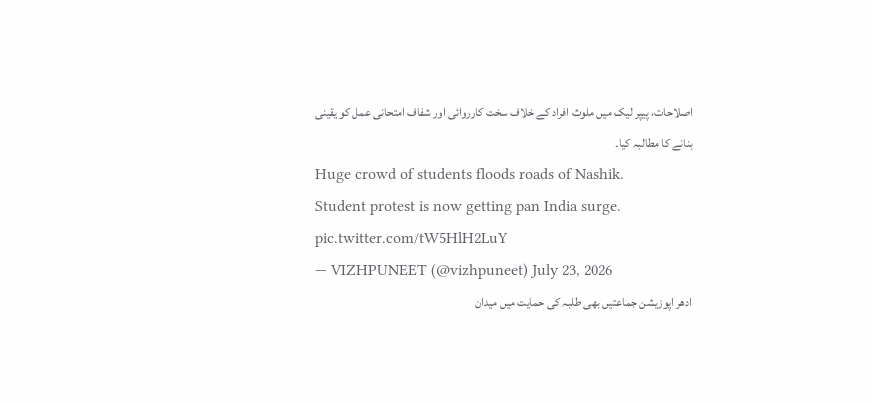اصلاحات، پیپر لیک میں ملوث افراد کے خلاف سخت کارروائی اور شفاف امتحانی عمل کو یقینی بنانے کا مطالبہ کیا۔
Huge crowd of students floods roads of Nashik.
Student protest is now getting pan India surge. pic.twitter.com/tW5HlH2LuY
— VIZHPUNEET (@vizhpuneet) July 23, 2026
ادھر اپوزیشن جماعتیں بھی طلبہ کی حمایت میں میدان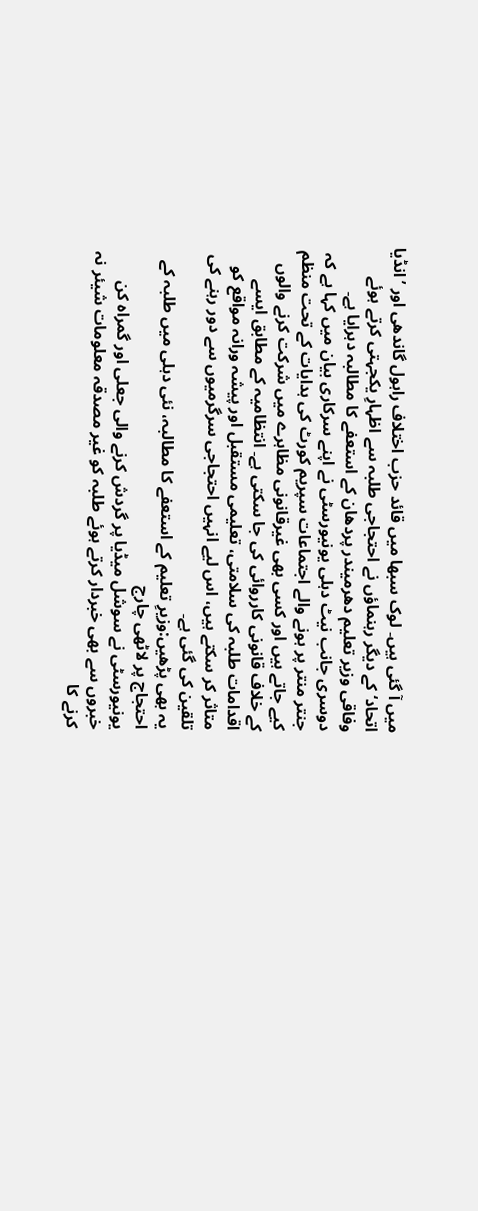میں آ گئی ہیں۔ لوک سبھا میں قائد حزب اختلاف راہول گاندھی اور ’انڈیا اتحاد‘ کے دیگر رہنماؤں نے احتجاجی طلبہ سے اظہارِ یکجہتی کرتے ہوئے وفاقی وزیر تعلیم دھرمیندر پردھان کے استعفے کا مطالبہ دہرایا ہے۔
دوسری جانب نیٹ دہلی یونیورسٹی نے اپنے سرکاری بیان میں کہا ہے کہ جنتر منتر پر ہونے والے اجتماعات سپریم کورٹ کی ہدایات کے تحت منظم کیے جاتے ہیں اور کسی بھی غیرقانونی مظاہرے میں شرکت کرنے والوں کے خلاف قانونی کارروائی کی جا سکتی ہے۔ انتظامیہ کے مطابق ایسے اقدامات طلبہ کی سلامتی، تعلیمی مستقبل اور پیشہ ورانہ مواقع کو متاثر کر سکتے ہیں، اس لیے انہیں احتجاجی سرگرمیوں سے دور رہنے کی تلقین کی گئی ہے۔
یہ بھی پڑھیں:وزیرِ تعلیم کے استعفے کا مطالبہ، نئی دہلی میں طلبہ کے احتجاج پر لاٹھی چارج
یونیورسٹی نے سوشل میڈیا پر گردش کرنے والی جعلی اور گمراہ کن خبروں سے بھی خبردار کرتے ہوئے طلبہ کو غیر مصدقہ معلومات شیئر نہ کرنے کا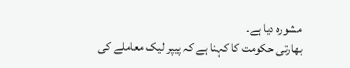مشورہ دیا ہے۔
بھارتی حکومت کا کہنا ہے کہ پیپر لیک معاملے کی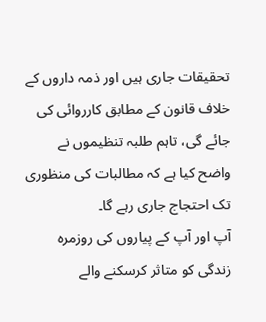تحقیقات جاری ہیں اور ذمہ داروں کے خلاف قانون کے مطابق کارروائی کی جائے گی، تاہم طلبہ تنظیموں نے واضح کیا ہے کہ مطالبات کی منظوری تک احتجاج جاری رہے گا۔
آپ اور آپ کے پیاروں کی روزمرہ زندگی کو متاثر کرسکنے والے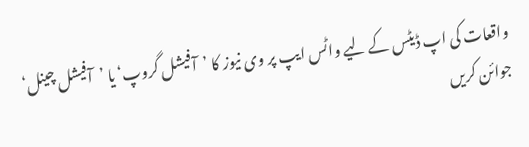واقعات کی اپ ڈیٹس کے لیے واٹس ایپ پر وی نیوز کا ’آفیشل گروپ‘ یا ’آفیشل چینل‘ جوائن کریں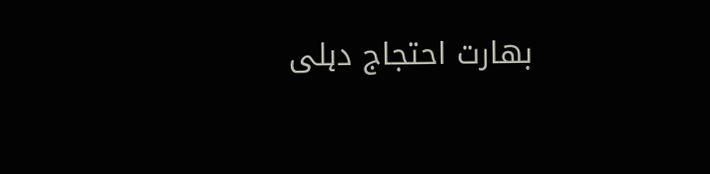بھارت احتجاج دہلی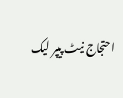احتجاج نیٹ پیپر لیک